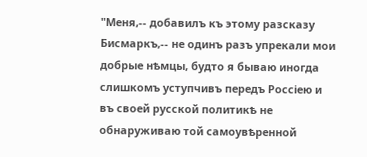"Меня,-- добавилъ къ этому разсказу Бисмаркъ,-- не одинъ разъ упрекали мои добрые нѣмцы, будто я бываю иногда слишкомъ уступчивъ передъ Россіею и въ своей русской политикѣ не обнаруживаю той самоувѣренной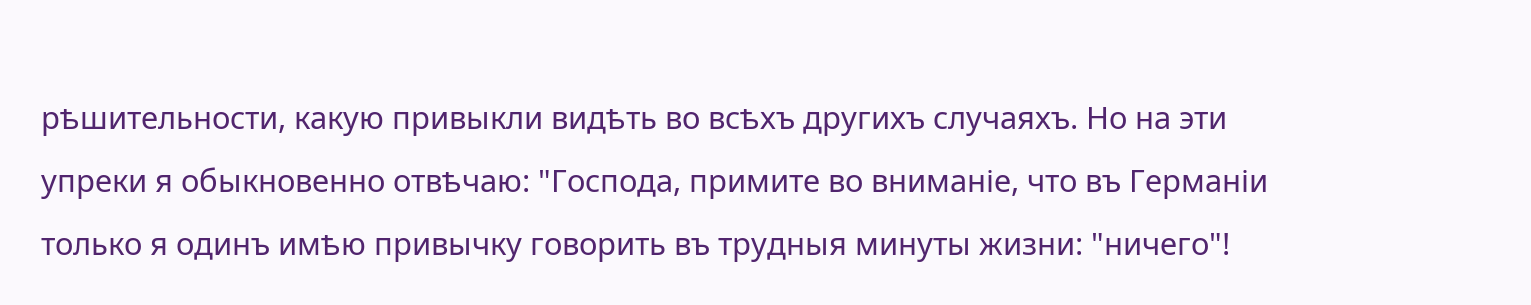рѣшительности, какую привыкли видѣть во всѣхъ другихъ случаяхъ. Но на эти упреки я обыкновенно отвѣчаю: "Господа, примите во вниманіе, что въ Германіи только я одинъ имѣю привычку говорить въ трудныя минуты жизни: "ничего"!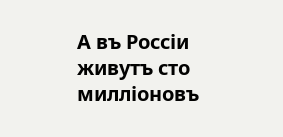А въ Россіи живутъ сто милліоновъ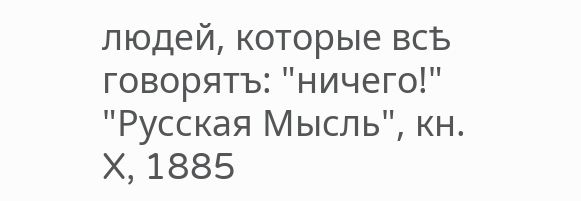людей, которые всѣ говорятъ: "ничего!"
"Русская Мысль", кн. X, 1885